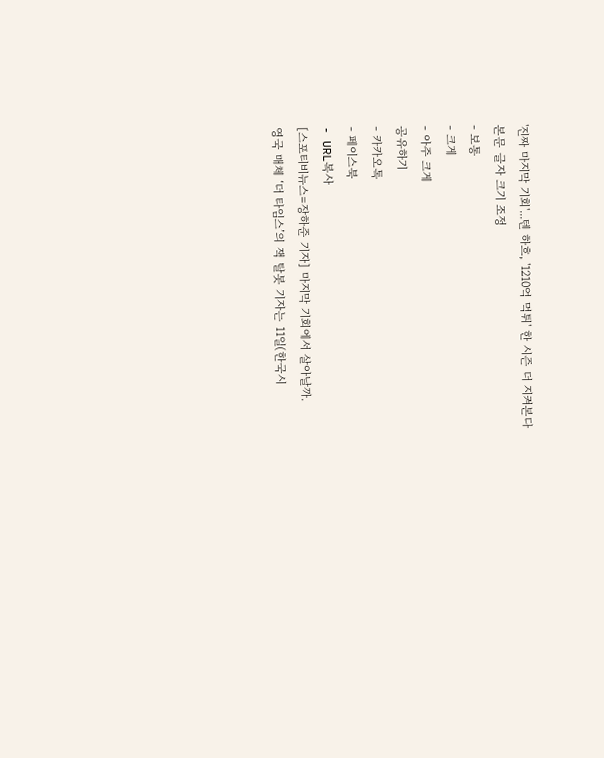'진짜 마지막 기회'...텐 하흐, '1210억 먹튀' 한 시즌 더 지켜본다
본문 글자 크기 조정
- 보통
- 크게
- 아주 크게
공유하기
- 카카오톡
- 페이스북
- URL복사
[스포티비뉴스=장하준 기자] 마지막 기회에서 살아날까.
영국 매체 ‘더 타임스’의 잭 탈봇 기자는 11일(한국시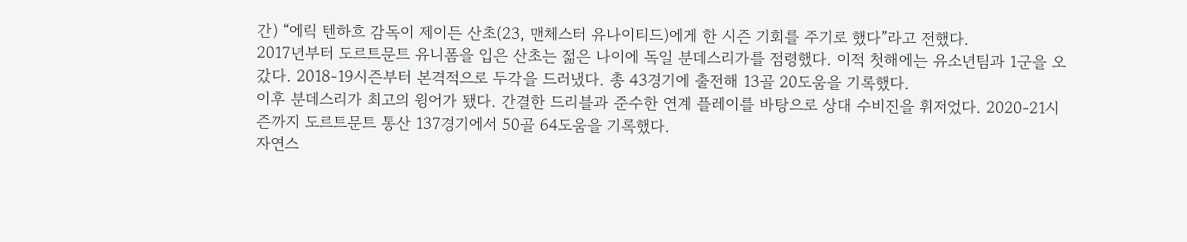간) “에릭 텐하흐 감독이 제이든 산초(23, 맨체스터 유나이티드)에게 한 시즌 기회를 주기로 했다”라고 전했다.
2017년부터 도르트문트 유니폼을 입은 산초는 젊은 나이에 독일 분데스리가를 점령했다. 이적 첫해에는 유소년팀과 1군을 오갔다. 2018-19시즌부터 본격적으로 두각을 드러냈다. 총 43경기에 출전해 13골 20도움을 기록했다.
이후 분데스리가 최고의 윙어가 됐다. 간결한 드리블과 준수한 연계 플레이를 바탕으로 상대 수비진을 휘저었다. 2020-21시즌까지 도르트문트 통산 137경기에서 50골 64도움을 기록했다.
자연스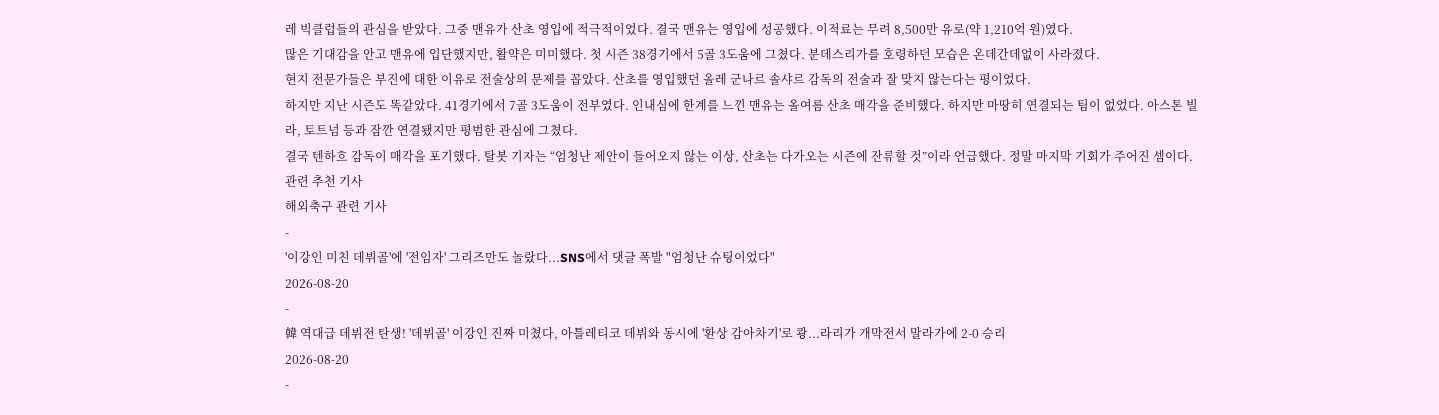레 빅클럽들의 관심을 받았다. 그중 맨유가 산초 영입에 적극적이었다. 결국 맨유는 영입에 성공했다. 이적료는 무려 8,500만 유로(약 1,210억 원)였다.
많은 기대감을 안고 맨유에 입단했지만, 활약은 미미했다. 첫 시즌 38경기에서 5골 3도움에 그쳤다. 분데스리가를 호령하던 모습은 온데간데없이 사라졌다.
현지 전문가들은 부진에 대한 이유로 전술상의 문제를 꼽았다. 산초를 영입했던 올레 군나르 솔샤르 감독의 전술과 잘 맞지 않는다는 평이었다.
하지만 지난 시즌도 똑같았다. 41경기에서 7골 3도움이 전부였다. 인내심에 한계를 느낀 맨유는 올여름 산초 매각을 준비했다. 하지만 마땅히 연결되는 팀이 없었다. 아스톤 빌라, 토트넘 등과 잠깐 연결됐지만 평범한 관심에 그쳤다.
결국 텐하흐 감독이 매각을 포기했다. 탈봇 기자는 “엄청난 제안이 들어오지 않는 이상, 산초는 다가오는 시즌에 잔류할 것”이라 언급했다. 정말 마지막 기회가 주어진 셈이다.
관련 추천 기사
해외축구 관련 기사
-
'이강인 미친 데뷔골'에 '전임자' 그리즈만도 놀랐다...SNS에서 댓글 폭발 "엄청난 슈팅이었다"
2026-08-20
-
韓 역대급 데뷔전 탄생! '데뷔골' 이강인 진짜 미쳤다, 아틀레티코 데뷔와 동시에 '환상 감아차기'로 쾅...라리가 개막전서 말라가에 2-0 승리
2026-08-20
-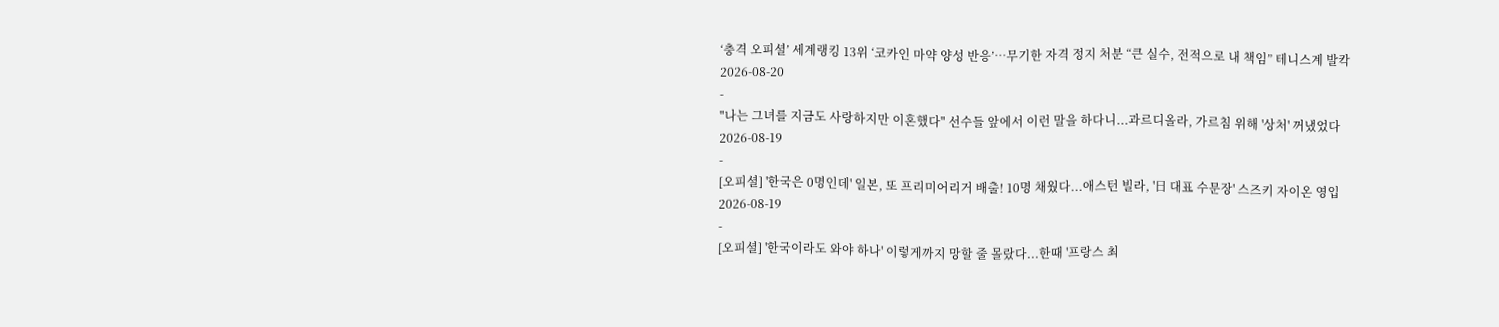‘충격 오피셜’ 세계랭킹 13위 ‘코카인 마약 양성 반응’…무기한 자격 정지 처분 “큰 실수, 전적으로 내 책임” 테니스계 발칵
2026-08-20
-
"나는 그녀를 지금도 사랑하지만 이혼했다" 선수들 앞에서 이런 말을 하다니...과르디올라, 가르침 위해 '상처' 꺼냈었다
2026-08-19
-
[오피셜] '한국은 0명인데' 일본, 또 프리미어리거 배출! 10명 채웠다...애스턴 빌라, '日 대표 수문장' 스즈키 자이온 영입
2026-08-19
-
[오피셜] '한국이라도 와야 하나' 이렇게까지 망할 줄 몰랐다...한때 '프랑스 최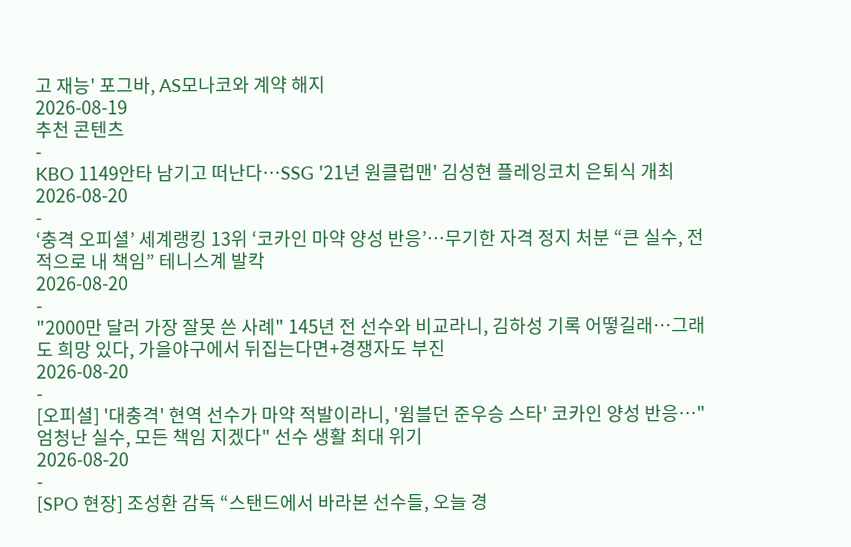고 재능' 포그바, AS모나코와 계약 해지
2026-08-19
추천 콘텐츠
-
KBO 1149안타 남기고 떠난다…SSG '21년 원클럽맨' 김성현 플레잉코치 은퇴식 개최
2026-08-20
-
‘충격 오피셜’ 세계랭킹 13위 ‘코카인 마약 양성 반응’…무기한 자격 정지 처분 “큰 실수, 전적으로 내 책임” 테니스계 발칵
2026-08-20
-
"2000만 달러 가장 잘못 쓴 사례" 145년 전 선수와 비교라니, 김하성 기록 어떻길래…그래도 희망 있다, 가을야구에서 뒤집는다면+경쟁자도 부진
2026-08-20
-
[오피셜] '대충격' 현역 선수가 마약 적발이라니, '윔블던 준우승 스타' 코카인 양성 반응…"엄청난 실수, 모든 책임 지겠다" 선수 생활 최대 위기
2026-08-20
-
[SPO 현장] 조성환 감독 “스탠드에서 바라본 선수들, 오늘 경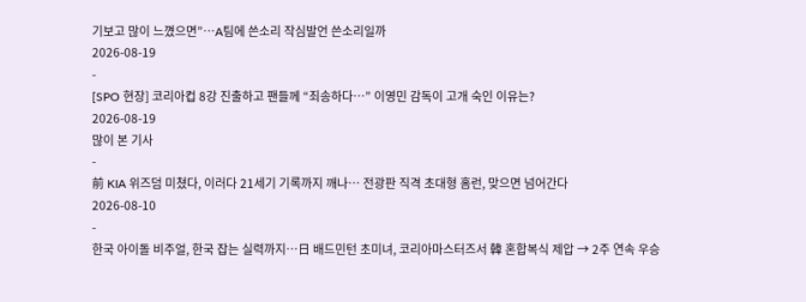기보고 많이 느꼈으면”…A팀에 쓴소리 작심발언 쓴소리일까
2026-08-19
-
[SPO 현장] 코리아컵 8강 진출하고 팬들께 “죄송하다…” 이영민 감독이 고개 숙인 이유는?
2026-08-19
많이 본 기사
-
前 KIA 위즈덤 미쳤다, 이러다 21세기 기록까지 깨나… 전광판 직격 초대형 홈런, 맞으면 넘어간다
2026-08-10
-
한국 아이돌 비주얼, 한국 잡는 실력까지…日 배드민턴 초미녀, 코리아마스터즈서 韓 혼합복식 제압 → 2주 연속 우승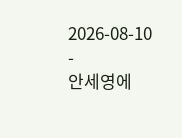2026-08-10
-
안세영에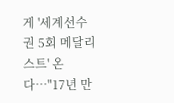게 '세계선수권 5회 메달리스트' 온다…"17년 만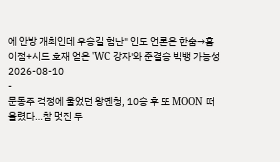에 안방 개최인데 우승길 험난" 인도 언론은 한숨→홈 이점+시드 호재 얻은 'WC 강자'와 준결승 빅뱅 가능성
2026-08-10
-
문동주 걱정에 울었던 왕옌청, 10승 후 또 MOON 떠올렸다…참 멋진 두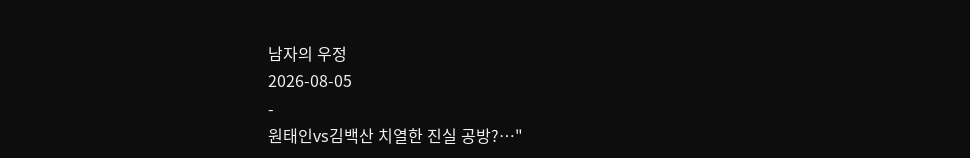남자의 우정
2026-08-05
-
원태인vs김백산 치열한 진실 공방?…"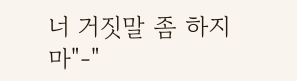너 거짓말 좀 하지 마"-"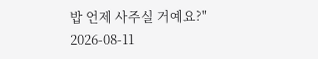밥 언제 사주실 거예요?"
2026-08-11